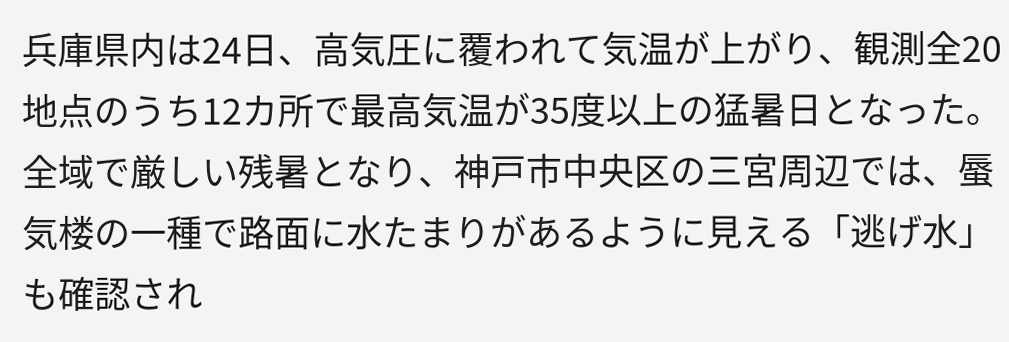兵庫県内は24日、高気圧に覆われて気温が上がり、観測全20地点のうち12カ所で最高気温が35度以上の猛暑日となった。全域で厳しい残暑となり、神戸市中央区の三宮周辺では、蜃気楼の一種で路面に水たまりがあるように見える「逃げ水」も確認され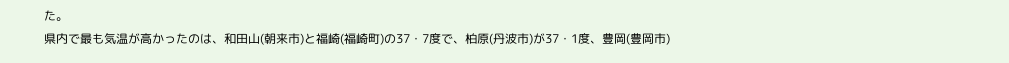た。
県内で最も気温が高かったのは、和田山(朝来市)と福崎(福崎町)の37・7度で、柏原(丹波市)が37・1度、豊岡(豊岡市)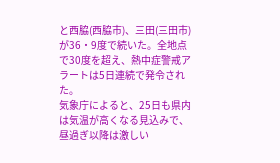と西脇(西脇市)、三田(三田市)が36・9度で続いた。全地点で30度を超え、熱中症警戒アラートは5日連続で発令された。
気象庁によると、25日も県内は気温が高くなる見込みで、昼過ぎ以降は激しい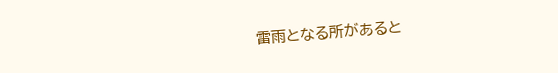雷雨となる所があると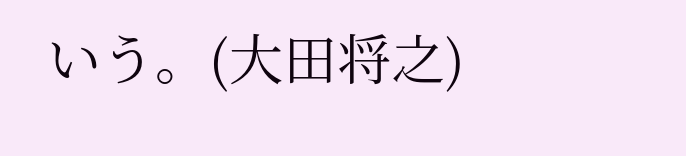いう。(大田将之)